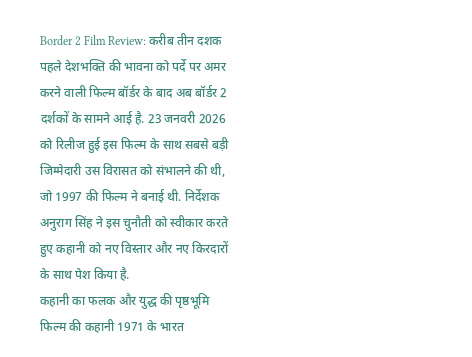Border 2 Film Review: करीब तीन दशक पहले देशभक्ति की भावना को पर्दे पर अमर करने वाली फिल्म बॉर्डर के बाद अब बॉर्डर 2 दर्शकों के सामने आई है. 23 जनवरी 2026 को रिलीज हुई इस फिल्म के साथ सबसे बड़ी जिम्मेदारी उस विरासत को संभालने की थी, जो 1997 की फिल्म ने बनाई थी. निर्देशक अनुराग सिंह ने इस चुनौती को स्वीकार करते हुए कहानी को नए विस्तार और नए किरदारों के साथ पेश किया है.
कहानी का फलक और युद्ध की पृष्ठभूमि
फिल्म की कहानी 1971 के भारत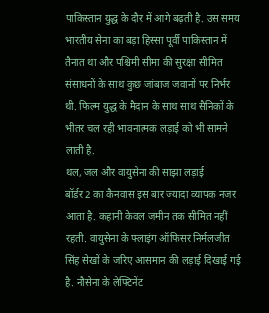पाकिस्तान युद्ध के दौर में आगे बढ़ती है. उस समय भारतीय सेना का बड़ा हिस्सा पूर्वी पाकिस्तान में तैनात था और पश्चिमी सीमा की सुरक्षा सीमित संसाधनों के साथ कुछ जांबाज जवानों पर निर्भर थी. फिल्म युद्ध के मैदान के साथ साथ सैनिकों के भीतर चल रही भावनात्मक लड़ाई को भी सामने लाती है.
थल, जल और वायुसेना की साझा लड़ाई
बॉर्डर 2 का कैनवास इस बार ज्यादा व्यापक नजर आता है. कहानी केवल जमीन तक सीमित नहीं रहती. वायुसेना के फ्लाइंग ऑफिसर निर्मलजीत सिंह सेखों के जरिए आसमान की लड़ाई दिखाई गई है. नौसेना के लेफ्टिनेंट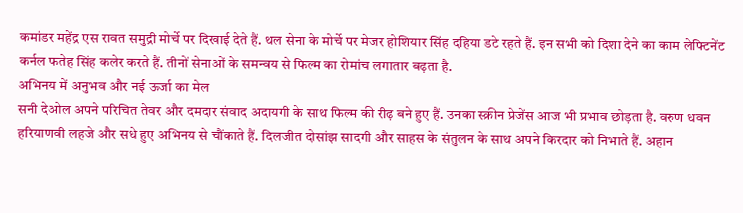कमांडर महेंद्र एस रावत समुद्री मोर्चे पर दिखाई देते हैं. थल सेना के मोर्चे पर मेजर होशियार सिंह दहिया डटे रहते हैं. इन सभी को दिशा देने का काम लेफ्टिनेंट कर्नल फतेह सिंह कलेर करते हैं. तीनों सेनाओं के समन्वय से फिल्म का रोमांच लगातार बढ़ता है.
अभिनय में अनुभव और नई ऊर्जा का मेल
सनी देओल अपने परिचित तेवर और दमदार संवाद अदायगी के साथ फिल्म की रीढ़ बने हुए हैं. उनका स्क्रीन प्रेजेंस आज भी प्रभाव छोड़ता है. वरुण धवन हरियाणवी लहजे और सधे हुए अभिनय से चौंकाते हैं. दिलजीत दोसांझ सादगी और साहस के संतुलन के साथ अपने किरदार को निभाते हैं. अहान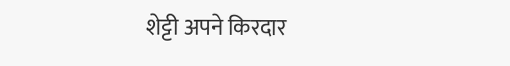शेट्टी अपने किरदार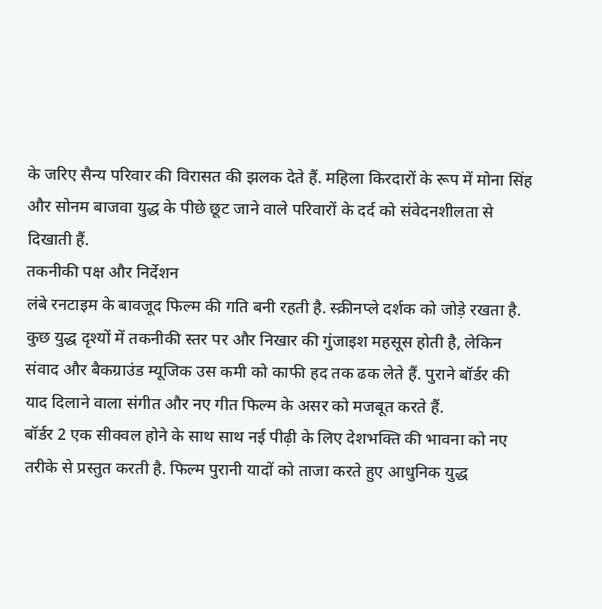के जरिए सैन्य परिवार की विरासत की झलक देते हैं. महिला किरदारों के रूप में मोना सिंह और सोनम बाजवा युद्ध के पीछे छूट जाने वाले परिवारों के दर्द को संवेदनशीलता से दिखाती हैं.
तकनीकी पक्ष और निर्देशन
लंबे रनटाइम के बावजूद फिल्म की गति बनी रहती है. स्क्रीनप्ले दर्शक को जोड़े रखता है. कुछ युद्ध दृश्यों में तकनीकी स्तर पर और निखार की गुंजाइश महसूस होती है, लेकिन संवाद और बैकग्राउंड म्यूजिक उस कमी को काफी हद तक ढक लेते हैं. पुराने बॉर्डर की याद दिलाने वाला संगीत और नए गीत फिल्म के असर को मजबूत करते हैं.
बॉर्डर 2 एक सीक्वल होने के साथ साथ नई पीढ़ी के लिए देशभक्ति की भावना को नए तरीके से प्रस्तुत करती है. फिल्म पुरानी यादों को ताजा करते हुए आधुनिक युद्ध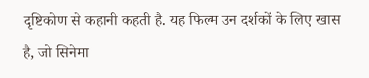दृष्टिकोण से कहानी कहती है. यह फिल्म उन दर्शकों के लिए खास है, जो सिनेमा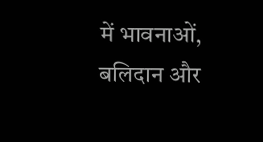में भावनाओं, बलिदान और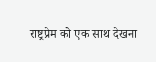राष्ट्रप्रेम को एक साथ देखना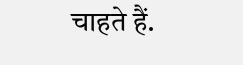चाहते हैं.